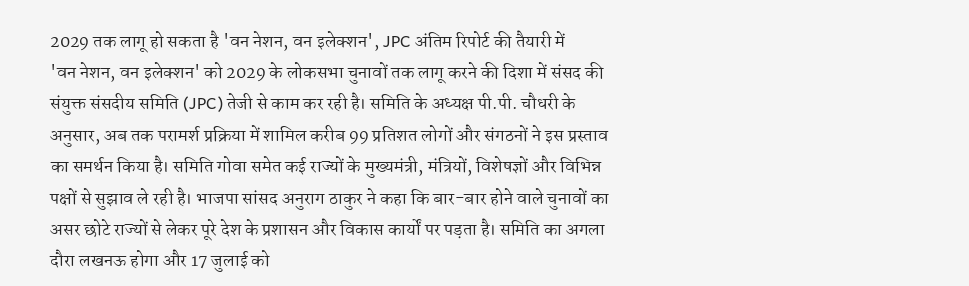2029 तक लागू हो सकता है 'वन नेशन, वन इलेक्शन', JPC अंतिम रिपोर्ट की तैयारी में
'वन नेशन, वन इलेक्शन' को 2029 के लोकसभा चुनावों तक लागू करने की दिशा में संसद की संयुक्त संसदीय समिति (JPC) तेजी से काम कर रही है। समिति के अध्यक्ष पी.पी. चौधरी के अनुसार, अब तक परामर्श प्रक्रिया में शामिल करीब 99 प्रतिशत लोगों और संगठनों ने इस प्रस्ताव का समर्थन किया है। समिति गोवा समेत कई राज्यों के मुख्यमंत्री, मंत्रियों, विशेषज्ञों और विभिन्न पक्षों से सुझाव ले रही है। भाजपा सांसद अनुराग ठाकुर ने कहा कि बार-बार होने वाले चुनावों का असर छोटे राज्यों से लेकर पूरे देश के प्रशासन और विकास कार्यों पर पड़ता है। समिति का अगला दौरा लखनऊ होगा और 17 जुलाई को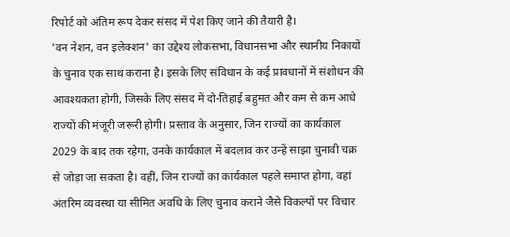रिपोर्ट को अंतिम रूप देकर संसद में पेश किए जाने की तैयारी है।
'वन नेशन, वन इलेक्शन' का उद्देश्य लोकसभा, विधानसभा और स्थानीय निकायों के चुनाव एक साथ कराना है। इसके लिए संविधान के कई प्रावधानों में संशोधन की आवश्यकता होगी, जिसके लिए संसद में दो-तिहाई बहुमत और कम से कम आधे राज्यों की मंजूरी जरूरी होगी। प्रस्ताव के अनुसार, जिन राज्यों का कार्यकाल 2029 के बाद तक रहेगा, उनके कार्यकाल में बदलाव कर उन्हें साझा चुनावी चक्र से जोड़ा जा सकता है। वहीं, जिन राज्यों का कार्यकाल पहले समाप्त होगा, वहां अंतरिम व्यवस्था या सीमित अवधि के लिए चुनाव कराने जैसे विकल्पों पर विचार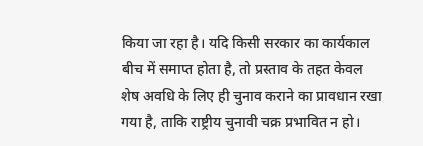किया जा रहा है। यदि किसी सरकार का कार्यकाल बीच में समाप्त होता है, तो प्रस्ताव के तहत केवल शेष अवधि के लिए ही चुनाव कराने का प्रावधान रखा गया है, ताकि राष्ट्रीय चुनावी चक्र प्रभावित न हो।